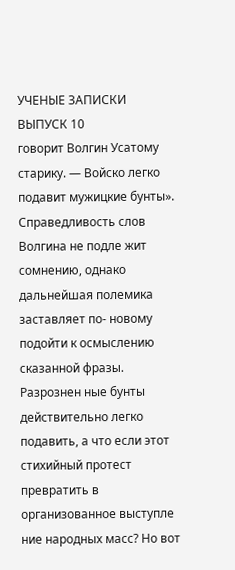УЧЕНЫЕ ЗАПИСКИ ВЫПУСК 10
говорит Волгин Усатому старику. — Войско легко подавит мужицкие бунты». Справедливость слов Волгина не подле жит сомнению, однако дальнейшая полемика заставляет по- новому подойти к осмыслению сказанной фразы. Разрознен ные бунты действительно легко подавить, а что если этот стихийный протест превратить в организованное выступле ние народных масс? Но вот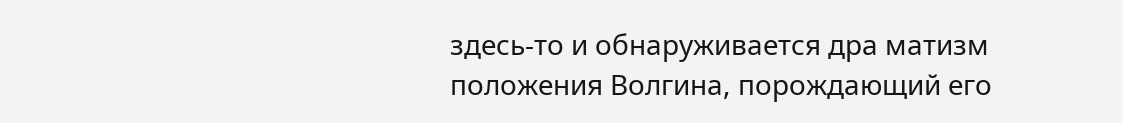здесь-то и обнаруживается дра матизм положения Волгина, порождающий его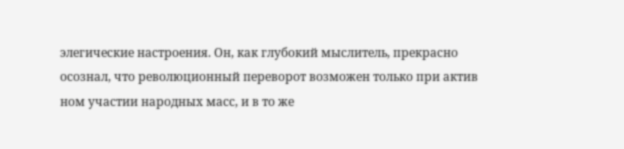элегические настроения. Он, как глубокий мыслитель, прекрасно осознал, что революционный переворот возможен только при актив ном участии народных масс, и в то же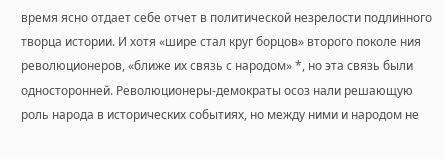время ясно отдает себе отчет в политической незрелости подлинного творца истории. И хотя «шире стал круг борцов» второго поколе ния революционеров, «ближе их связь с народом» *, но эта связь были односторонней. Революционеры-демократы осоз нали решающую роль народа в исторических событиях, но между ними и народом не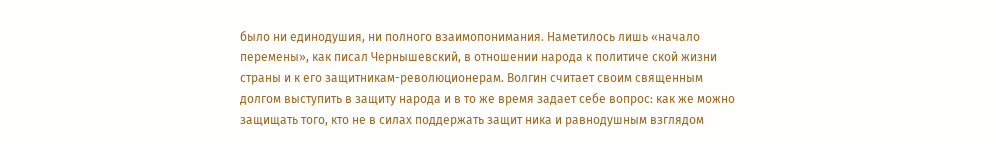было ни единодушия, ни полного взаимопонимания. Наметилось лишь «начало перемены», как писал Чернышевский, в отношении народа к политиче ской жизни страны и к его защитникам-революционерам. Волгин считает своим священным долгом выступить в защиту народа и в то же время задает себе вопрос: как же можно защищать того, кто не в силах поддержать защит ника и равнодушным взглядом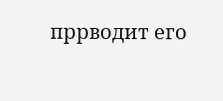пррводит его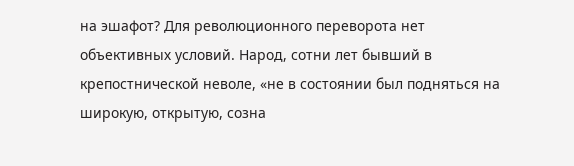на эшафот? Для революционного переворота нет объективных условий. Народ, сотни лет бывший в крепостнической неволе, «не в состоянии был подняться на широкую, открытую, созна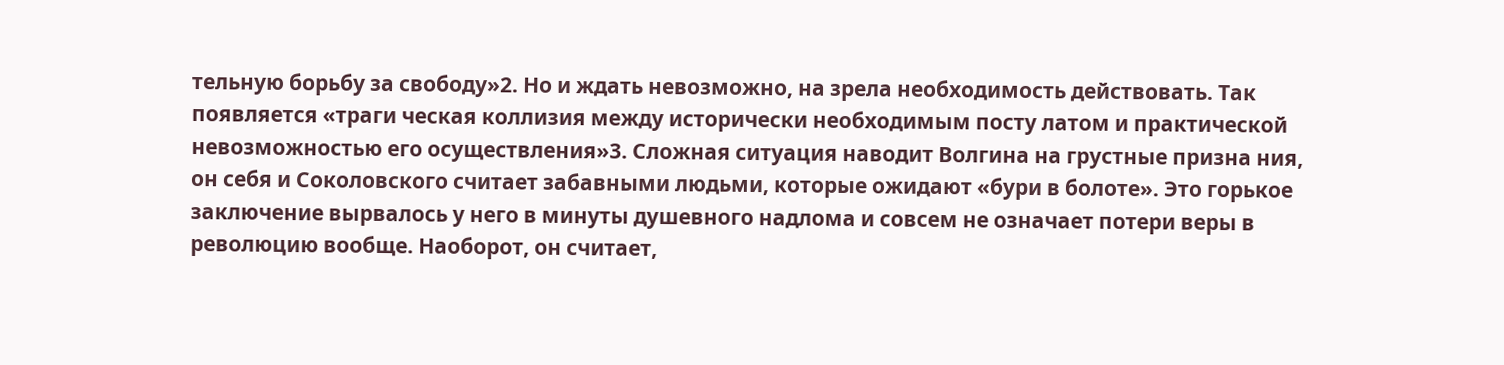тельную борьбу за свободу»2. Но и ждать невозможно, на зрела необходимость действовать. Так появляется «траги ческая коллизия между исторически необходимым посту латом и практической невозможностью его осуществления»3. Сложная ситуация наводит Волгина на грустные призна ния, он себя и Соколовского считает забавными людьми, которые ожидают «бури в болоте». Это горькое заключение вырвалось у него в минуты душевного надлома и совсем не означает потери веры в революцию вообще. Наоборот, он считает,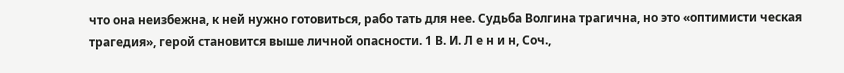что она неизбежна, к ней нужно готовиться, рабо тать для нее. Судьба Волгина трагична, но это «оптимисти ческая трагедия», герой становится выше личной опасности. 1 В. И. Л е н и н, Соч.,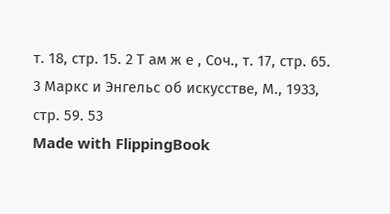т. 18, стр. 15. 2 Т ам ж е , Соч., т. 17, стр. 65. 3 Маркс и Энгельс об искусстве, М., 1933, стр. 59. 53
Made with FlippingBook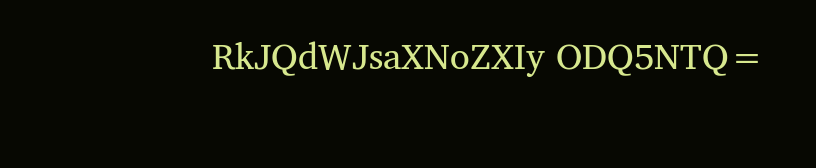RkJQdWJsaXNoZXIy ODQ5NTQ=